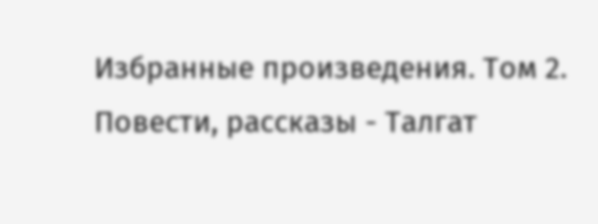Избранные произведения. Том 2. Повести, рассказы - Талгат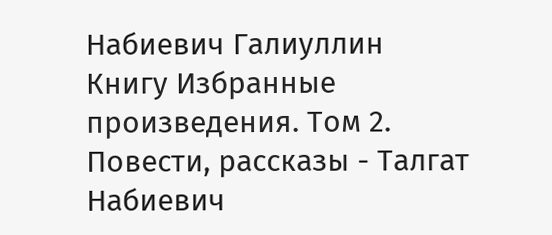Набиевич Галиуллин
Книгу Избранные произведения. Том 2. Повести, рассказы - Талгат Набиевич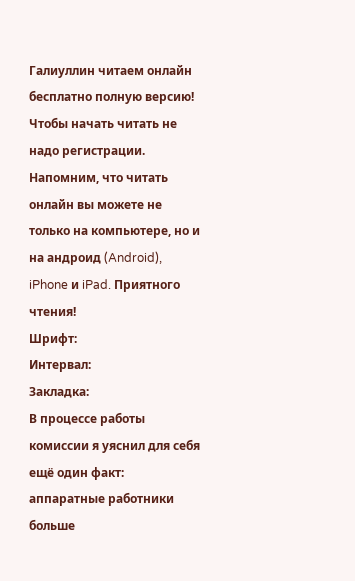Галиуллин читаем онлайн бесплатно полную версию! Чтобы начать читать не надо регистрации. Напомним, что читать онлайн вы можете не только на компьютере, но и на андроид (Android), iPhone и iPad. Приятного чтения!
Шрифт:
Интервал:
Закладка:
В процессе работы комиссии я уяснил для себя ещё один факт: аппаратные работники больше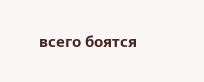всего боятся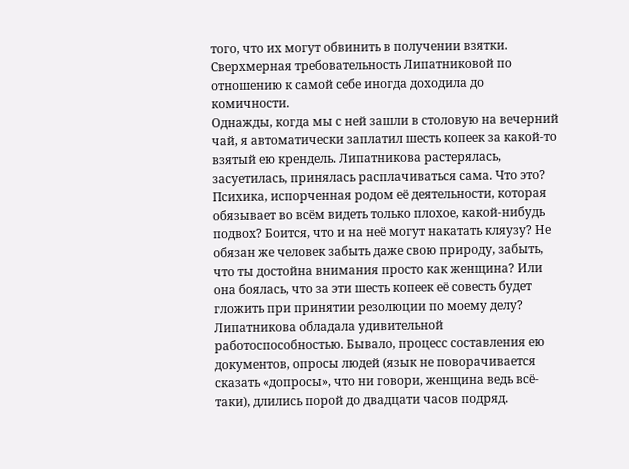того, что их могут обвинить в получении взятки. Сверхмерная требовательность Липатниковой по отношению к самой себе иногда доходила до комичности.
Однажды, когда мы с ней зашли в столовую на вечерний чай, я автоматически заплатил шесть копеек за какой-то взятый ею крендель. Липатникова растерялась, засуетилась, принялась расплачиваться сама. Что это? Психика, испорченная родом её деятельности, которая обязывает во всём видеть только плохое, какой-нибудь подвох? Боится, что и на неё могут накатать кляузу? Не обязан же человек забыть даже свою природу, забыть, что ты достойна внимания просто как женщина? Или она боялась, что за эти шесть копеек её совесть будет гложить при принятии резолюции по моему делу?
Липатникова обладала удивительной работоспособностью. Бывало, процесс составления ею документов, опросы людей (язык не поворачивается сказать «допросы», что ни говори, женщина ведь всё-таки), длились порой до двадцати часов подряд.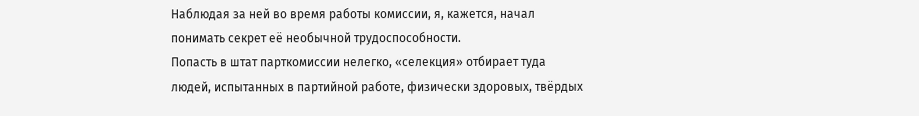Наблюдая за ней во время работы комиссии, я, кажется, начал понимать секрет её необычной трудоспособности.
Попасть в штат парткомиссии нелегко, «селекция» отбирает туда людей, испытанных в партийной работе, физически здоровых, твёрдых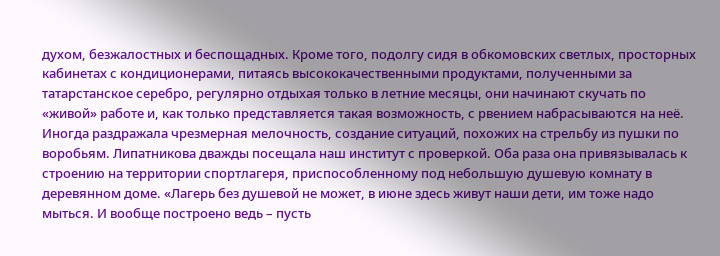духом, безжалостных и беспощадных. Кроме того, подолгу сидя в обкомовских светлых, просторных кабинетах с кондиционерами, питаясь высококачественными продуктами, полученными за татарстанское серебро, регулярно отдыхая только в летние месяцы, они начинают скучать по «живой» работе и, как только представляется такая возможность, с рвением набрасываются на неё. Иногда раздражала чрезмерная мелочность, создание ситуаций, похожих на стрельбу из пушки по воробьям. Липатникова дважды посещала наш институт с проверкой. Оба раза она привязывалась к строению на территории спортлагеря, приспособленному под небольшую душевую комнату в деревянном доме. «Лагерь без душевой не может, в июне здесь живут наши дети, им тоже надо мыться. И вообще построено ведь – пусть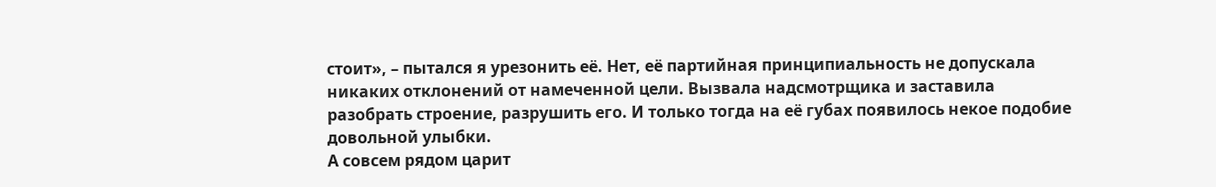стоит», – пытался я урезонить её. Нет, её партийная принципиальность не допускала никаких отклонений от намеченной цели. Вызвала надсмотрщика и заставила разобрать строение, разрушить его. И только тогда на её губах появилось некое подобие довольной улыбки.
А совсем рядом царит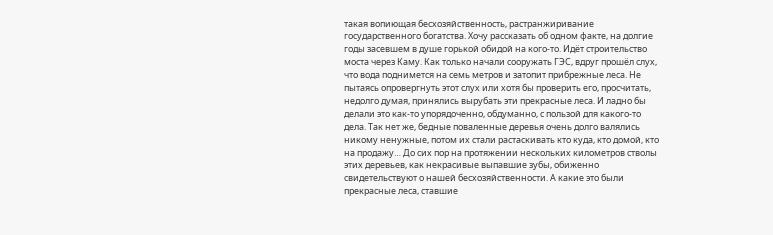такая вопиющая бесхозяйственность, растранжиривание государственного богатства. Хочу рассказать об одном факте, на долгие годы засевшем в душе горькой обидой на кого-то. Идёт строительство моста через Каму. Как только начали сооружать ГЭС, вдруг прошёл слух, что вода поднимется на семь метров и затопит прибрежные леса. Не пытаясь опровергнуть этот слух или хотя бы проверить его, просчитать, недолго думая, принялись вырубать эти прекрасные леса. И ладно бы делали это как-то упорядоченно, обдуманно, с пользой для какого-то дела. Так нет же, бедные поваленные деревья очень долго валялись никому ненужные, потом их стали растаскивать кто куда, кто домой, кто на продажу… До сих пор на протяжении нескольких километров стволы этих деревьев, как некрасивые выпавшие зубы, обиженно свидетельствуют о нашей бесхозяйственности. А какие это были прекрасные леса, ставшие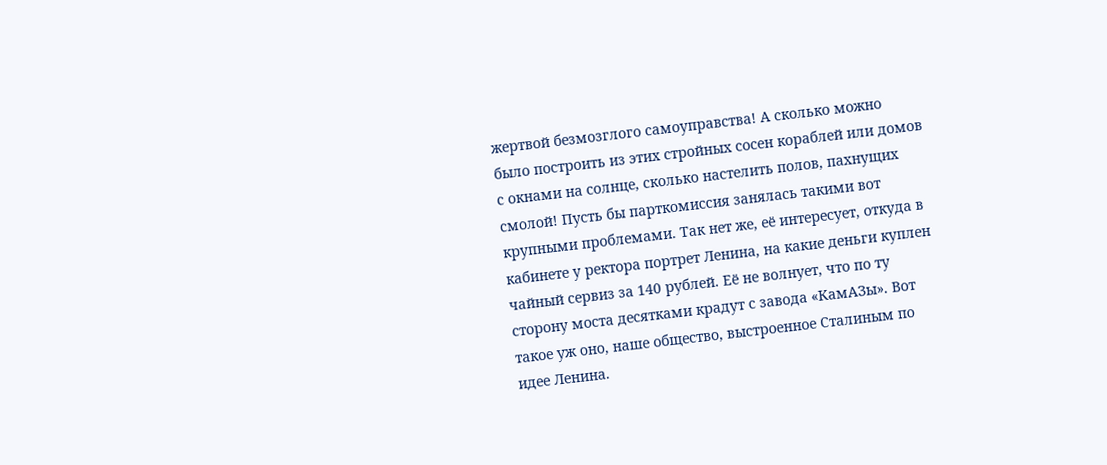жертвой безмозглого самоуправства! А сколько можно было построить из этих стройных сосен кораблей или домов с окнами на солнце, сколько настелить полов, пахнущих смолой! Пусть бы парткомиссия занялась такими вот крупными проблемами. Так нет же, её интересует, откуда в кабинете у ректора портрет Ленина, на какие деньги куплен чайный сервиз за 140 рублей. Её не волнует, что по ту сторону моста десятками крадут с завода «КамАЗы». Вот такое уж оно, наше общество, выстроенное Сталиным по идее Ленина.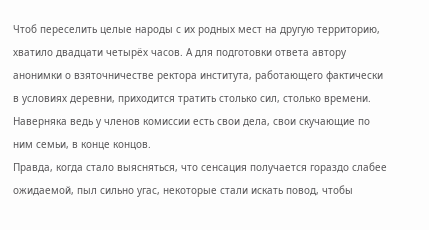Чтоб переселить целые народы с их родных мест на другую территорию, хватило двадцати четырёх часов. А для подготовки ответа автору анонимки о взяточничестве ректора института, работающего фактически в условиях деревни, приходится тратить столько сил, столько времени. Наверняка ведь у членов комиссии есть свои дела, свои скучающие по ним семьи, в конце концов.
Правда, когда стало выясняться, что сенсация получается гораздо слабее ожидаемой, пыл сильно угас, некоторые стали искать повод, чтобы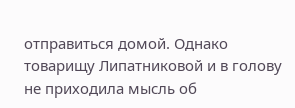отправиться домой. Однако товарищу Липатниковой и в голову не приходила мысль об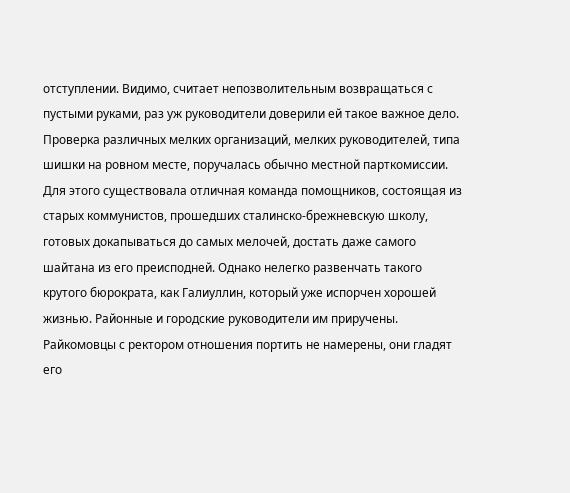отступлении. Видимо, считает непозволительным возвращаться с пустыми руками, раз уж руководители доверили ей такое важное дело.
Проверка различных мелких организаций, мелких руководителей, типа шишки на ровном месте, поручалась обычно местной парткомиссии. Для этого существовала отличная команда помощников, состоящая из старых коммунистов, прошедших сталинско-брежневскую школу, готовых докапываться до самых мелочей, достать даже самого шайтана из его преисподней. Однако нелегко развенчать такого крутого бюрократа, как Галиуллин, который уже испорчен хорошей жизнью. Районные и городские руководители им приручены. Райкомовцы с ректором отношения портить не намерены, они гладят его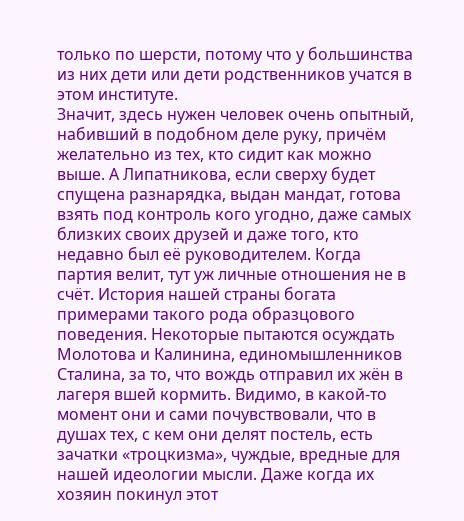только по шерсти, потому что у большинства из них дети или дети родственников учатся в этом институте.
Значит, здесь нужен человек очень опытный, набивший в подобном деле руку, причём желательно из тех, кто сидит как можно выше. А Липатникова, если сверху будет спущена разнарядка, выдан мандат, готова взять под контроль кого угодно, даже самых близких своих друзей и даже того, кто недавно был её руководителем. Когда партия велит, тут уж личные отношения не в счёт. История нашей страны богата примерами такого рода образцового поведения. Некоторые пытаются осуждать Молотова и Калинина, единомышленников Сталина, за то, что вождь отправил их жён в лагеря вшей кормить. Видимо, в какой-то момент они и сами почувствовали, что в душах тех, с кем они делят постель, есть зачатки «троцкизма», чуждые, вредные для нашей идеологии мысли. Даже когда их хозяин покинул этот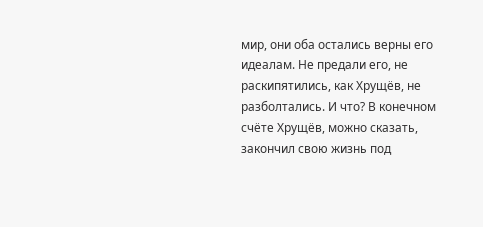мир, они оба остались верны его идеалам. Не предали его, не раскипятились, как Хрущёв, не разболтались. И что? В конечном счёте Хрущёв, можно сказать, закончил свою жизнь под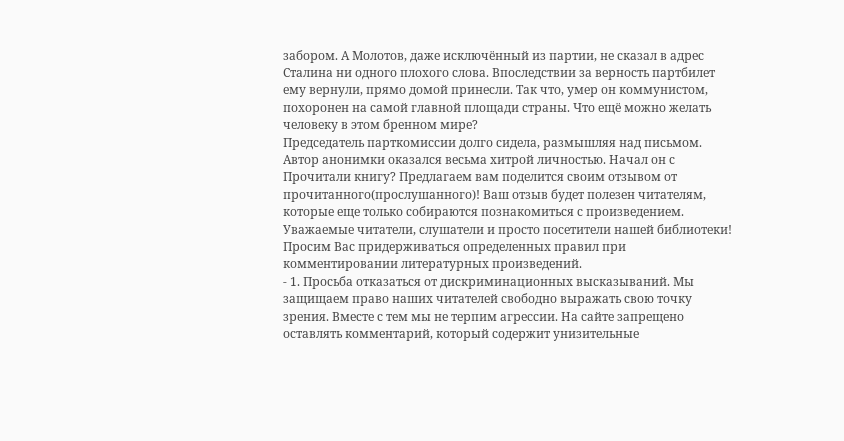забором. А Молотов, даже исключённый из партии, не сказал в адрес Сталина ни одного плохого слова. Впоследствии за верность партбилет ему вернули, прямо домой принесли. Так что, умер он коммунистом, похоронен на самой главной площади страны. Что ещё можно желать человеку в этом бренном мире?
Председатель парткомиссии долго сидела, размышляя над письмом. Автор анонимки оказался весьма хитрой личностью. Начал он с
Прочитали книгу? Предлагаем вам поделится своим отзывом от прочитанного(прослушанного)! Ваш отзыв будет полезен читателям, которые еще только собираются познакомиться с произведением.
Уважаемые читатели, слушатели и просто посетители нашей библиотеки! Просим Вас придерживаться определенных правил при комментировании литературных произведений.
- 1. Просьба отказаться от дискриминационных высказываний. Мы защищаем право наших читателей свободно выражать свою точку зрения. Вместе с тем мы не терпим агрессии. На сайте запрещено оставлять комментарий, который содержит унизительные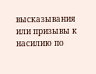высказывания или призывы к насилию по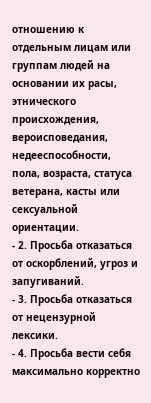отношению к отдельным лицам или группам людей на основании их расы, этнического происхождения, вероисповедания, недееспособности, пола, возраста, статуса ветерана, касты или сексуальной ориентации.
- 2. Просьба отказаться от оскорблений, угроз и запугиваний.
- 3. Просьба отказаться от нецензурной лексики.
- 4. Просьба вести себя максимально корректно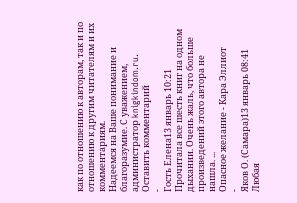как по отношению к авторам, так и по отношению к другим читателям и их комментариям.
Надеемся на Ваше понимание и благоразумие. С уважением, администратор knigkindom.ru.
Оставить комментарий
-
Гость Елена13 январь 10:21
Прочитала все шесть книг на одном дыхании. Очень жаль, что больше произведений этого автора не нашла. ...
Опасное желание - Кара Эллиот
-
Яков О. (Самара)13 январь 08:41
Любая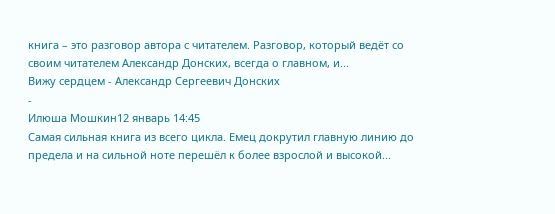книга – это разговор автора с читателем. Разговор, который ведёт со своим читателем Александр Донских, всегда о главном, и...
Вижу сердцем - Александр Сергеевич Донских
-
Илюша Мошкин12 январь 14:45
Самая сильная книга из всего цикла. Емец докрутил главную линию до предела и на сильной ноте перешёл к более взрослой и высокой...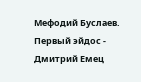Мефодий Буслаев. Первый эйдос - Дмитрий Емец